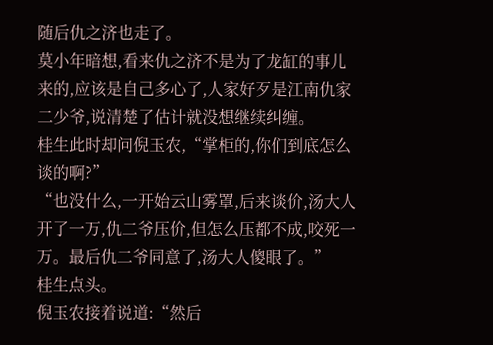随后仇之济也走了。
莫小年暗想,看来仇之济不是为了龙缸的事儿来的,应该是自己多心了,人家好歹是江南仇家二少爷,说清楚了估计就没想继续纠缠。
桂生此时却问倪玉农,“掌柜的,你们到底怎么谈的啊?”
“也没什么,一开始云山雾罩,后来谈价,汤大人开了一万,仇二爷压价,但怎么压都不成,咬死一万。最后仇二爷同意了,汤大人傻眼了。”
桂生点头。
倪玉农接着说道:“然后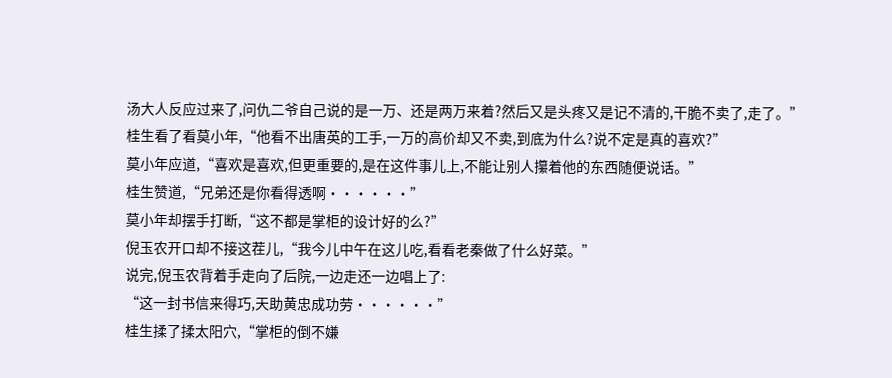汤大人反应过来了,问仇二爷自己说的是一万、还是两万来着?然后又是头疼又是记不清的,干脆不卖了,走了。”
桂生看了看莫小年,“他看不出唐英的工手,一万的高价却又不卖,到底为什么?说不定是真的喜欢?”
莫小年应道,“喜欢是喜欢,但更重要的,是在这件事儿上,不能让别人攥着他的东西随便说话。”
桂生赞道,“兄弟还是你看得透啊······”
莫小年却摆手打断,“这不都是掌柜的设计好的么?”
倪玉农开口却不接这茬儿,“我今儿中午在这儿吃,看看老秦做了什么好菜。”
说完,倪玉农背着手走向了后院,一边走还一边唱上了:
“这一封书信来得巧,天助黄忠成功劳······”
桂生揉了揉太阳穴,“掌柜的倒不嫌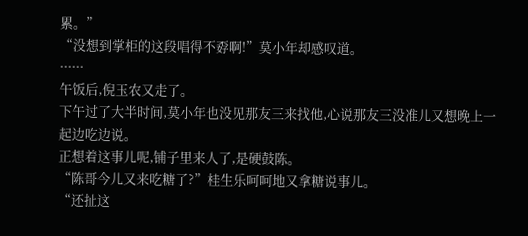累。”
“没想到掌柜的这段唱得不孬啊!”莫小年却感叹道。
······
午饭后,倪玉农又走了。
下午过了大半时间,莫小年也没见那友三来找他,心说那友三没准儿又想晚上一起边吃边说。
正想着这事儿呢,铺子里来人了,是硬鼓陈。
“陈哥今儿又来吃糖了?”桂生乐呵呵地又拿糖说事儿。
“还扯这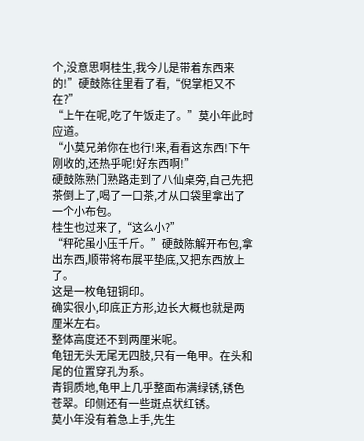个,没意思啊桂生,我今儿是带着东西来的!”硬鼓陈往里看了看,“倪掌柜又不在?”
“上午在呢,吃了午饭走了。”莫小年此时应道。
“小莫兄弟你在也行!来,看看这东西!下午刚收的,还热乎呢!好东西啊!”
硬鼓陈熟门熟路走到了八仙桌旁,自己先把茶倒上了,喝了一口茶,才从口袋里拿出了一个小布包。
桂生也过来了,“这么小?”
“秤砣虽小压千斤。”硬鼓陈解开布包,拿出东西,顺带将布展平垫底,又把东西放上了。
这是一枚龟钮铜印。
确实很小,印底正方形,边长大概也就是两厘米左右。
整体高度还不到两厘米呢。
龟钮无头无尾无四肢,只有一龟甲。在头和尾的位置穿孔为系。
青铜质地,龟甲上几乎整面布满绿锈,锈色苍翠。印侧还有一些斑点状红锈。
莫小年没有着急上手,先生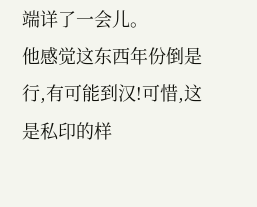端详了一会儿。
他感觉这东西年份倒是行,有可能到汉!可惜,这是私印的样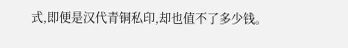式,即便是汉代青铜私印,却也值不了多少钱。